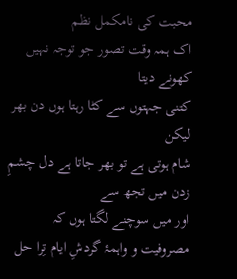محبت کی نامکمل نظم
اک ہمہ وقت تصور جو توجہ نہیں کھونے دیتا
کتنی جہتوں سے کٹا رہتا ہوں دن بھر لیکن
شام ہوتی ہے تو بھر جاتا ہے دل چشمِ زدن میں تجھ سے
اور میں سوچنے لگتا ہوں کہ
مصروفیت و واہمۂ گردشِ ایام تِرا حل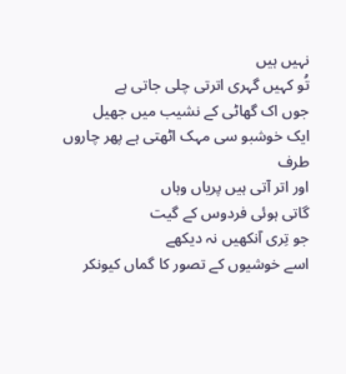نہیں ہیں
تُو کہیں گہری اترتی چلی جاتی ہے
جوں اک گھاٹی کے نشیب میں جھیل
ایک خوشبو سی مہک اٹھتی ہے پھر چاروں طرف
اور اتر آتی ہیں پریاں وہاں
گاتی ہوئی فردوس کے گیت
جو تِری آنکھیں نہ دیکھے
اسے خوشیوں کے تصور کا گماں کیونکر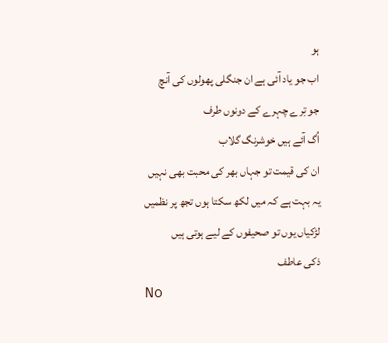ہو
اب جو یاد آئی ہے ان جنگلی پھولوں کی آنچ
جو تِرے چہرے کے دونوں طرف
اُگ آئے ہیں خوشرنگ گلاب
ان کی قیمت تو جہاں بھر کی محبت بھی نہیں
یہ بہت ہے کہ میں لکھ سکتا ہوں تجھ پر نظمیں
لڑکیاں یوں تو صحیفوں کے لیے ہوتی ہیں
ذکی عاطف
No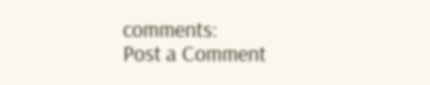comments:
Post a Comment